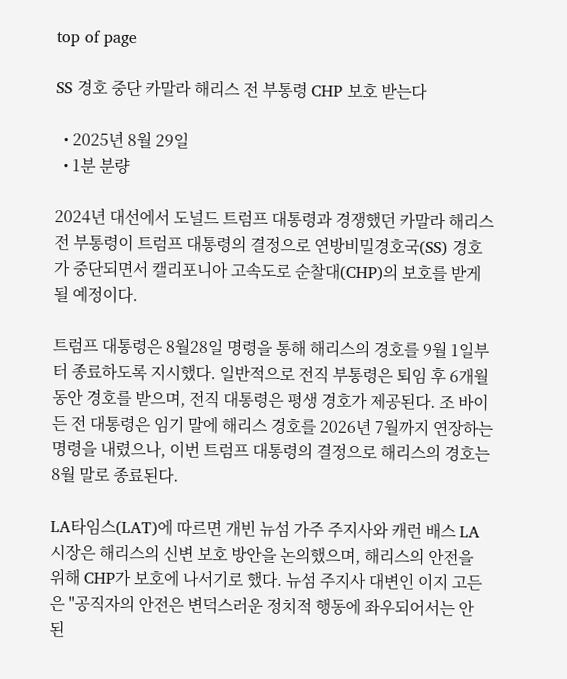top of page

SS 경호 중단 카말라 해리스 전 부통령 CHP 보호 받는다

  • 2025년 8월 29일
  • 1분 분량

2024년 대선에서 도널드 트럼프 대통령과 경쟁했던 카말라 해리스 전 부통령이 트럼프 대통령의 결정으로 연방비밀경호국(SS) 경호가 중단되면서 캘리포니아 고속도로 순찰대(CHP)의 보호를 받게 될 예정이다.

트럼프 대통령은 8월28일 명령을 통해 해리스의 경호를 9월 1일부터 종료하도록 지시했다. 일반적으로 전직 부통령은 퇴임 후 6개월 동안 경호를 받으며, 전직 대통령은 평생 경호가 제공된다. 조 바이든 전 대통령은 임기 말에 해리스 경호를 2026년 7월까지 연장하는 명령을 내렸으나, 이번 트럼프 대통령의 결정으로 해리스의 경호는 8월 말로 종료된다.

LA타임스(LAT)에 따르면 개빈 뉴섬 가주 주지사와 캐런 배스 LA시장은 해리스의 신변 보호 방안을 논의했으며, 해리스의 안전을 위해 CHP가 보호에 나서기로 했다. 뉴섬 주지사 대변인 이지 고든은 "공직자의 안전은 변덕스러운 정치적 행동에 좌우되어서는 안 된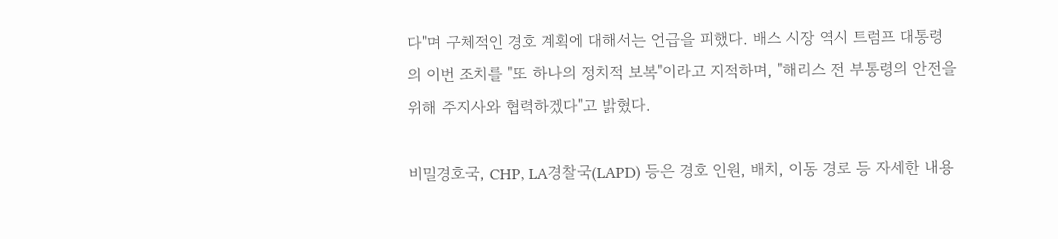다"며 구체적인 경호 계획에 대해서는 언급을 피했다. 배스 시장 역시 트럼프 대통령의 이번 조치를 "또 하나의 정치적 보복"이라고 지적하며, "해리스 전 부통령의 안전을 위해 주지사와 협력하겠다"고 밝혔다.

비밀경호국, CHP, LA경찰국(LAPD) 등은 경호 인원, 배치, 이동 경로 등 자세한 내용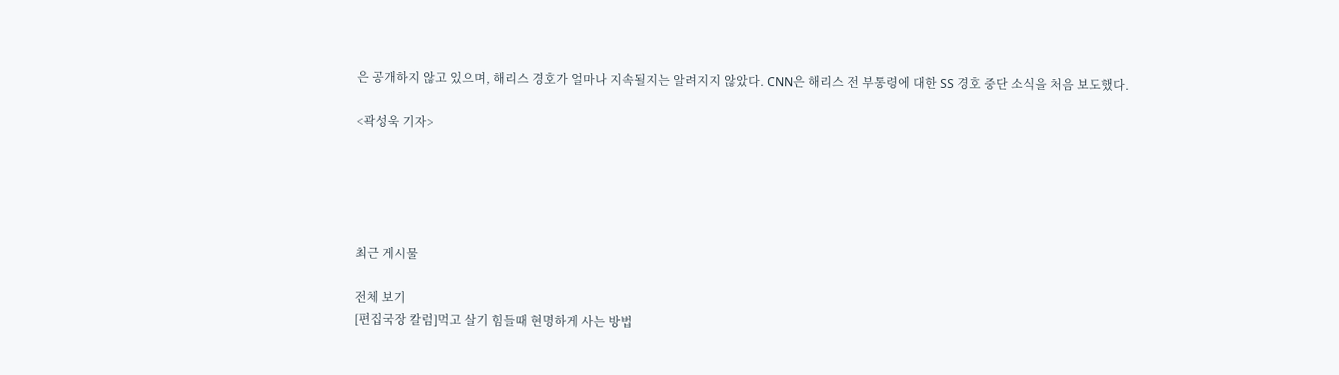은 공개하지 않고 있으며, 해리스 경호가 얼마나 지속될지는 알려지지 않았다. CNN은 해리스 전 부통령에 대한 SS 경호 중단 소식을 처음 보도했다.

<곽성욱 기자>





최근 게시물

전체 보기
[편집국장 칼럼]먹고 살기 힘들때 현명하게 사는 방법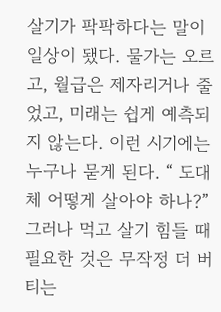살기가 팍팍하다는 말이 일상이 됐다. 물가는 오르고, 월급은 제자리거나 줄었고, 미래는 쉽게 예측되지 않는다. 이런 시기에는 누구나 묻게 된다. “ 도대체 어떻게 살아야 하나?”  그러나 먹고 살기 힘들 때 필요한 것은 무작정 더 버티는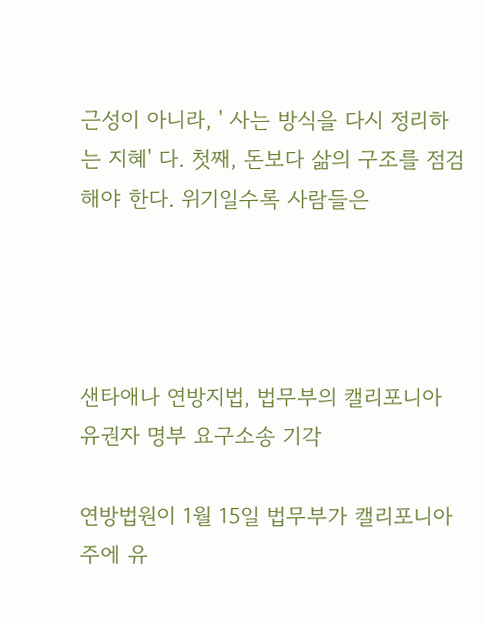근성이 아니라, ' 사는 방식을 다시 정리하는 지혜' 다. 첫째, 돈보다 삶의 구조를 점검해야 한다. 위기일수록 사람들은




샌타애나 연방지법, 법무부의 캘리포니아 유권자 명부 요구소송 기각

연방법원이 1월 15일 법무부가 캘리포니아주에 유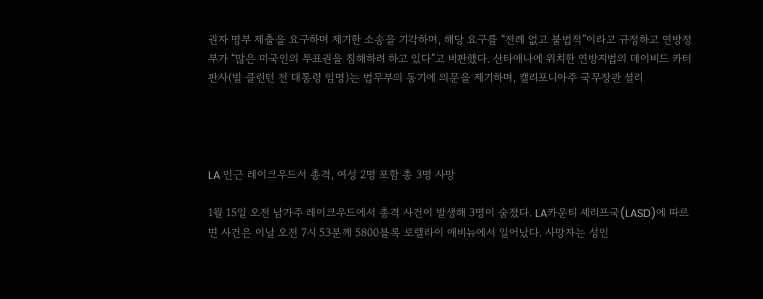권자 명부 제출을 요구하며 제기한 소송을 기각하며, 해당 요구를 “전례 없고 불법적”이라고 규정하고 연방정부가 “많은 미국인의 투표권을 침해하려 하고 있다”고 비판했다. 산타애나에 위치한 연방지법의 데이비드 카터 판사(빌 클린턴 전 대통령 임명)는 법무부의 동기에 의문을 제기하며, 캘리포니아주 국무장관 셜리




LA 인근 레이크우드서 총격, 여성 2명 포함 총 3명 사망

1월 15일 오전 남가주 레이크우드에서 총격 사건이 발생해 3명이 숨졌다. LA카운티 셰리프국(LASD)에 따르면 사건은 이날 오전 7시 53분께 5800블록 로렐라이 애비뉴에서 일어났다. 사망자는 성인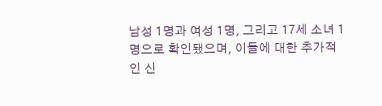남성 1명과 여성 1명, 그리고 17세 소녀 1명으로 확인됐으며, 이들에 대한 추가적인 신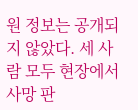원 정보는 공개되지 않았다. 세 사람 모두 현장에서 사망 판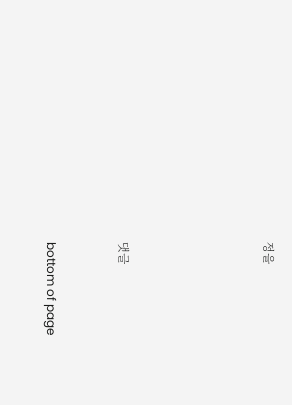정을





댓글


bottom of page